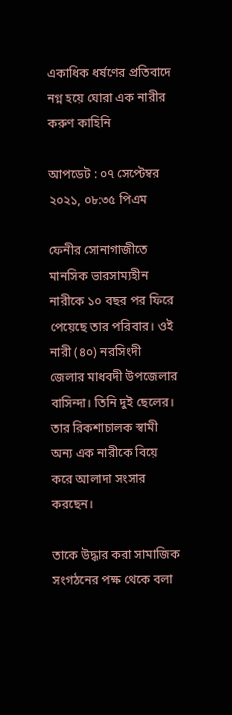একাধিক ধর্ষণের প্রতিবাদে নগ্ন হয়ে ঘোরা এক নারীর করুণ কাহিনি

আপডেট : ০৭ সেপ্টেম্বর ২০২১, ০৮:৩৫ পিএম

ফেনীর সোনাগাজীতে মানসিক ভারসাম্যহীন নারীকে ১০ বছর পর ফিরে পেয়েছে তার পরিবার। ওই নারী (৪০) নরসিংদী জেলার মাধবদী উপজেলার বাসিন্দা। তিনি দুই ছেলের। তার রিকশাচালক স্বামী অন্য এক নারীকে বিয়ে করে আলাদা সংসার করছেন।

তাকে উদ্ধার করা সামাজিক সংগঠনের পক্ষ থেকে বলা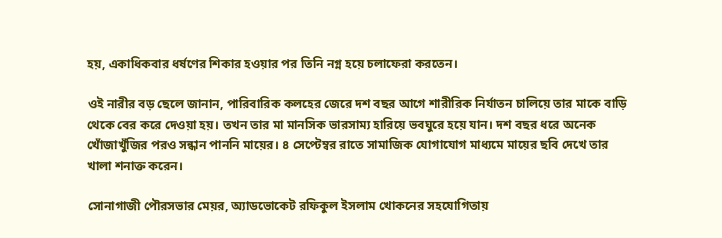হয়, একাধিকবার ধর্ষণের শিকার হওয়ার পর তিনি নগ্ন হয়ে চলাফেরা করতেন।

ওই নারীর বড় ছেলে জানান, পারিবারিক কলহের জেরে দশ বছর আগে শারীরিক নির্যাতন চালিয়ে তার মাকে বাড়ি থেকে বের করে দেওয়া হয়। তখন তার মা মানসিক ভারসাম্য হারিয়ে ভবঘুরে হয়ে যান। দশ বছর ধরে অনেক খোঁজাখুঁজির পরও সন্ধান পাননি মায়ের। ৪ সেপ্টেম্বর রাতে সামাজিক যোগাযোগ মাধ্যমে মায়ের ছবি দেখে তার খালা শনাক্ত করেন।

সোনাগাজী পৌরসভার মেয়র, অ্যাডভোকেট রফিকুল ইসলাম খোকনের সহযোগিতায়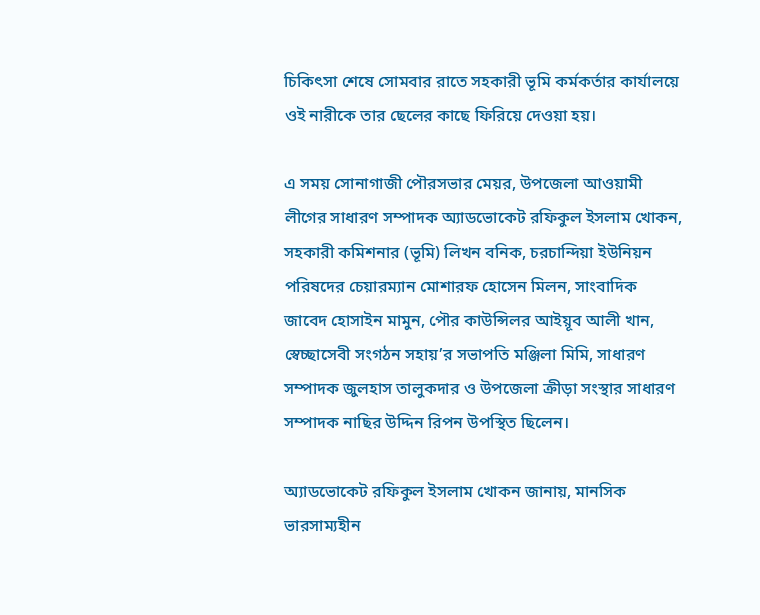চিকিৎসা শেষে সোমবার রাতে সহকারী ভূমি কর্মকর্তার কার্যালয়ে ওই নারীকে তার ছেলের কাছে ফিরিয়ে দেওয়া হয়।

এ সময় সোনাগাজী পৌরসভার মেয়র, উপজেলা আওয়ামী লীগের সাধারণ সম্পাদক অ্যাডভোকেট রফিকুল ইসলাম খোকন, সহকারী কমিশনার (ভূমি) লিখন বনিক, চরচান্দিয়া ইউনিয়ন পরিষদের চেয়ারম্যান মোশারফ হোসেন মিলন, সাংবাদিক জাবেদ হোসাইন মামুন, পৌর কাউন্সিলর আইয়ূব আলী খান, স্বেচ্ছাসেবী সংগঠন সহায়’র সভাপতি মঞ্জিলা মিমি, সাধারণ সম্পাদক জুলহাস তালুকদার ও উপজেলা ক্রীড়া সংস্থার সাধারণ সম্পাদক নাছির উদ্দিন রিপন উপস্থিত ছিলেন।

অ্যাডভোকেট রফিকুল ইসলাম খোকন জানায়, মানসিক ভারসাম্যহীন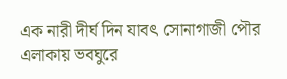এক নারী দীর্ঘ দিন যাবৎ সোনাগাজী পৌর এলাকায় ভবঘুরে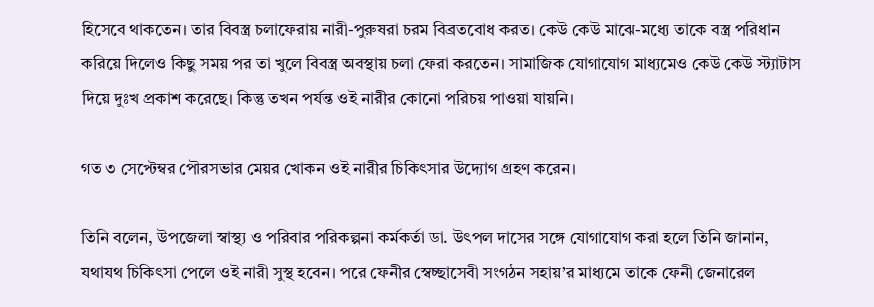হিসেবে থাকতেন। তার বিবস্ত্র চলাফেরায় নারী-পুরুষরা চরম বিব্রতবোধ করত। কেউ কেউ মাঝে-মধ্যে তাকে বস্ত্র পরিধান করিয়ে দিলেও কিছু সময় পর তা খুলে বিবস্ত্র অবস্থায় চলা ফেরা করতেন। সামাজিক যোগাযোগ মাধ্যমেও কেউ কেউ স্ট্যাটাস দিয়ে দুঃখ প্রকাশ করেছে। কিন্তু তখন পর্যন্ত ওই নারীর কোনো পরিচয় পাওয়া যায়নি।

গত ৩ সেপ্টেম্বর পৌরসভার মেয়র খোকন ওই নারীর চিকিৎসার উদ্যোগ গ্রহণ করেন।

তিনি বলেন, উপজেলা স্বাস্থ্য ও পরিবার পরিকল্পনা কর্মকর্তা ডা. উৎপল দাসের সঙ্গে যোগাযোগ করা হলে তিনি জানান, যথাযথ চিকিৎসা পেলে ওই নারী সুস্থ হবেন। পরে ফেনীর স্বেচ্ছাসেবী সংগঠন সহায়’র মাধ্যমে তাকে ফেনী জেনারেল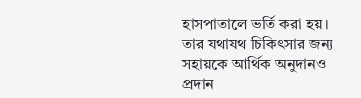হাসপাতালে ভর্তি করা হয়। তার যথাযথ চিকিৎসার জন্য সহায়কে আর্থিক অনুদানও প্রদান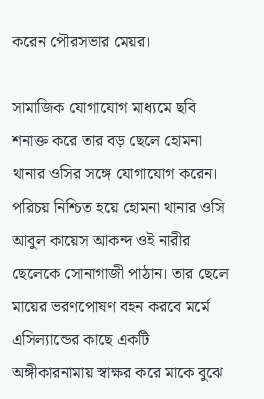করেন পৌরসভার মেয়র।

সামাজিক যোগাযোগ মাধ্যমে ছবি শনাক্ত করে তার বড় ছেলে হোমনা থানার ওসির সঙ্গে যোগাযোগ করেন। পরিচয় নিশ্চিত হয়ে হোমনা থানার ওসি আবুল কায়েস আকন্দ ওই নারীর ছেলেকে সোনাগাজী পাঠান। তার ছেলে মায়ের ভরণপোষণ বহন করবে মর্মে এসিল্যান্ডের কাছে একটি অঙ্গীকারনামায় স্বাক্ষর করে মাকে বুঝে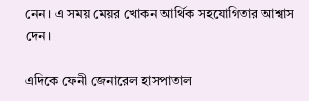নেন। এ সময় মেয়র খোকন আর্থিক সহযোগিতার আশ্বাস দেন।

এদিকে ফেনী জেনারেল হাসপাতাল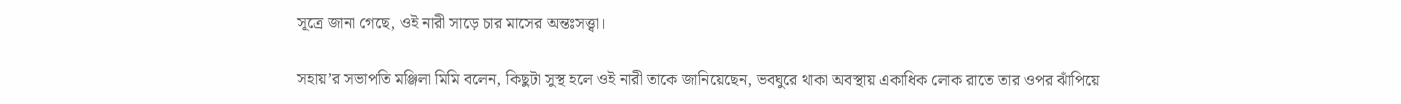সূত্রে জানা গেছে, ওই নারী সাড়ে চার মাসের অন্তঃসত্ত্বা।

সহায়’র সভাপতি মঞ্জিলা মিমি বলেন, কিছুটা সুস্থ হলে ওই নারী তাকে জানিয়েছেন, ভবঘুরে থাকা অবস্থায় একাধিক লোক রাতে তার ওপর ঝাঁপিয়ে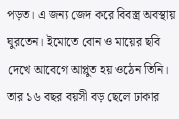পড়ত। এ জন্য জেদ করে বিবস্ত্র অবস্থায় ঘুরতেন। ইমোতে বোন ও মায়ের ছবি দেখে আবেগে আপ্লুত হয় ওঠেন তিনি। তার ১৬ বছর বয়সী বড় ছেলে ঢাকার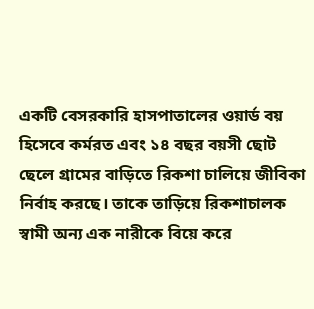একটি বেসরকারি হাসপাতালের ওয়ার্ড বয় হিসেবে কর্মরত এবং ১৪ বছর বয়সী ছোট ছেলে গ্রামের বাড়িতে রিকশা চালিয়ে জীবিকা নির্বাহ করছে। তাকে তাড়িয়ে রিকশাচালক স্বামী অন্য এক নারীকে বিয়ে করে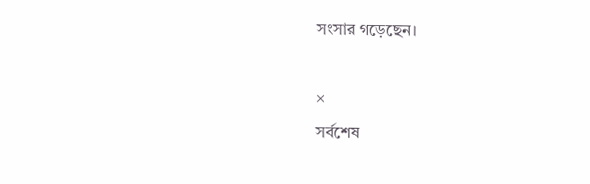সংসার গড়েছেন।

×
সর্বশেষ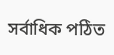সর্বাধিক পঠিত